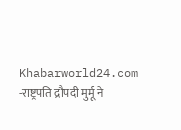Khabarworld24.com -राष्ट्रपति द्रौपदी मुर्मू ने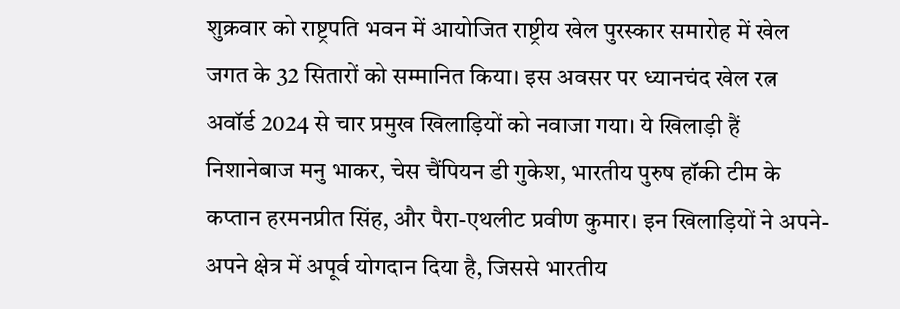शुक्रवार को राष्ट्रपति भवन में आयोजित राष्ट्रीय खेल पुरस्कार समारोह में खेल जगत के 32 सितारों को सम्मानित किया। इस अवसर पर ध्यानचंद खेल रत्न अवॉर्ड 2024 से चार प्रमुख खिलाड़ियों को नवाजा गया। ये खिलाड़ी हैं निशानेबाज मनु भाकर, चेस चैंपियन डी गुकेश, भारतीय पुरुष हॉकी टीम के कप्तान हरमनप्रीत सिंह, और पैरा-एथलीट प्रवीण कुमार। इन खिलाड़ियों ने अपने-अपने क्षेत्र में अपूर्व योगदान दिया है, जिससे भारतीय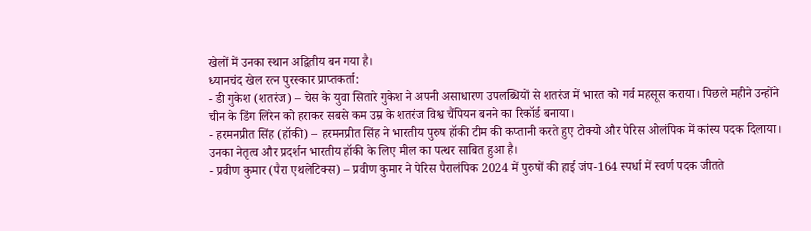खेलों में उनका स्थान अद्वितीय बन गया है।
ध्यानचंद खेल रत्न पुरस्कार प्राप्तकर्ता:
- डी गुकेश (शतरंज) – चेस के युवा सितारे गुकेश ने अपनी असाधारण उपलब्धियों से शतरंज में भारत को गर्व महसूस कराया। पिछले महीने उन्होंने चीन के डिंग लिरेन को हराकर सबसे कम उम्र के शतरंज विश्व चैंपियन बनने का रिकॉर्ड बनाया।
- हरमनप्रीत सिंह (हॉकी) – हरमनप्रीत सिंह ने भारतीय पुरुष हॉकी टीम की कप्तानी करते हुए टोक्यो और पेरिस ओलंपिक में कांस्य पदक दिलाया। उनका नेतृत्व और प्रदर्शन भारतीय हॉकी के लिए मील का पत्थर साबित हुआ है।
- प्रवीण कुमार (पैरा एथलेटिक्स) – प्रवीण कुमार ने पेरिस पैरालंपिक 2024 में पुरुषों की हाई जंप-164 स्पर्धा में स्वर्ण पदक जीतते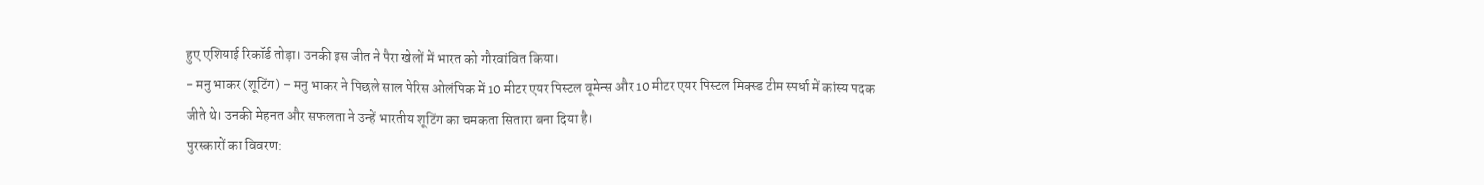हुए एशियाई रिकॉर्ड तोड़ा। उनकी इस जीत ने पैरा खेलों में भारत को गौरवांवित किया।
- मनु भाकर (शूटिंग) – मनु भाकर ने पिछले साल पेरिस ओलंपिक में 10 मीटर एयर पिस्टल वूमेन्स और 10 मीटर एयर पिस्टल मिक्स्ड टीम स्पर्धा में कांस्य पदक जीते थे। उनकी मेहनत और सफलता ने उन्हें भारतीय शूटिंग का चमकता सितारा बना दिया है।
पुरस्कारों का विवरण: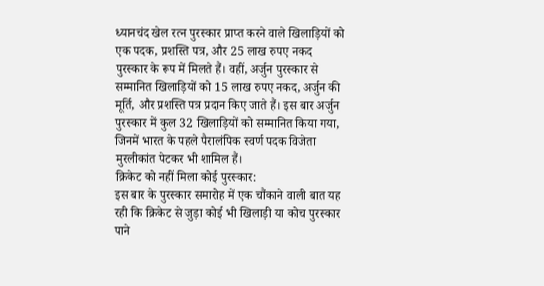ध्यानचंद खेल रत्न पुरस्कार प्राप्त करने वाले खिलाड़ियों को एक पदक, प्रशस्ति पत्र, और 25 लाख रुपए नकद पुरस्कार के रूप में मिलते हैं। वहीं, अर्जुन पुरस्कार से सम्मानित खिलाड़ियों को 15 लाख रुपए नकद, अर्जुन की मूर्ति, और प्रशस्ति पत्र प्रदान किए जाते हैं। इस बार अर्जुन पुरस्कार में कुल 32 खिलाड़ियों को सम्मानित किया गया, जिनमें भारत के पहले पैरालंपिक स्वर्ण पदक विजेता मुरलीकांत पेटकर भी शामिल हैं।
क्रिकेट को नहीं मिला कोई पुरस्कार:
इस बार के पुरस्कार समारोह में एक चौंकाने वाली बात यह रही कि क्रिकेट से जुड़ा कोई भी खिलाड़ी या कोच पुरस्कार पाने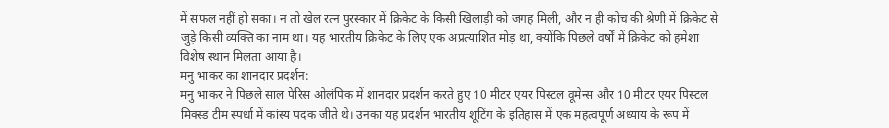में सफल नहीं हो सका। न तो खेल रत्न पुरस्कार में क्रिकेट के किसी खिलाड़ी को जगह मिली, और न ही कोच की श्रेणी में क्रिकेट से जुड़े किसी व्यक्ति का नाम था। यह भारतीय क्रिकेट के लिए एक अप्रत्याशित मोड़ था, क्योंकि पिछले वर्षों में क्रिकेट को हमेशा विशेष स्थान मिलता आया है।
मनु भाकर का शानदार प्रदर्शन:
मनु भाकर ने पिछले साल पेरिस ओलंपिक में शानदार प्रदर्शन करते हुए 10 मीटर एयर पिस्टल वूमेन्स और 10 मीटर एयर पिस्टल मिक्स्ड टीम स्पर्धा में कांस्य पदक जीते थे। उनका यह प्रदर्शन भारतीय शूटिंग के इतिहास में एक महत्वपूर्ण अध्याय के रूप में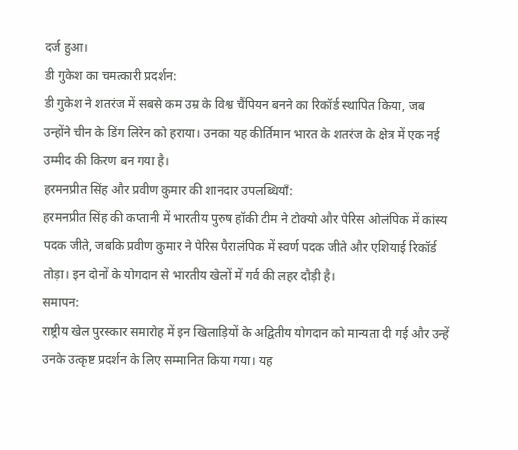दर्ज हुआ।
डी गुकेश का चमत्कारी प्रदर्शन:
डी गुकेश ने शतरंज में सबसे कम उम्र के विश्व चैंपियन बनने का रिकॉर्ड स्थापित किया, जब उन्होंने चीन के डिंग लिरेन को हराया। उनका यह कीर्तिमान भारत के शतरंज के क्षेत्र में एक नई उम्मीद की किरण बन गया है।
हरमनप्रीत सिंह और प्रवीण कुमार की शानदार उपलब्धियाँ:
हरमनप्रीत सिंह की कप्तानी में भारतीय पुरुष हॉकी टीम ने टोक्यो और पेरिस ओलंपिक में कांस्य पदक जीते, जबकि प्रवीण कुमार ने पेरिस पैरालंपिक में स्वर्ण पदक जीते और एशियाई रिकॉर्ड तोड़ा। इन दोनों के योगदान से भारतीय खेलों में गर्व की लहर दौड़ी है।
समापन:
राष्ट्रीय खेल पुरस्कार समारोह में इन खिलाड़ियों के अद्वितीय योगदान को मान्यता दी गई और उन्हें उनके उत्कृष्ट प्रदर्शन के लिए सम्मानित किया गया। यह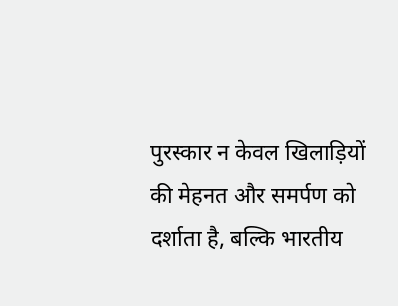पुरस्कार न केवल खिलाड़ियों की मेहनत और समर्पण को दर्शाता है, बल्कि भारतीय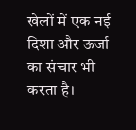खेलों में एक नई दिशा और ऊर्जा का संचार भी करता है।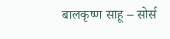बालकृष्ण साहू – सोर्स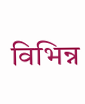विभिन्न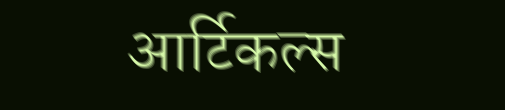आर्टिकल्स